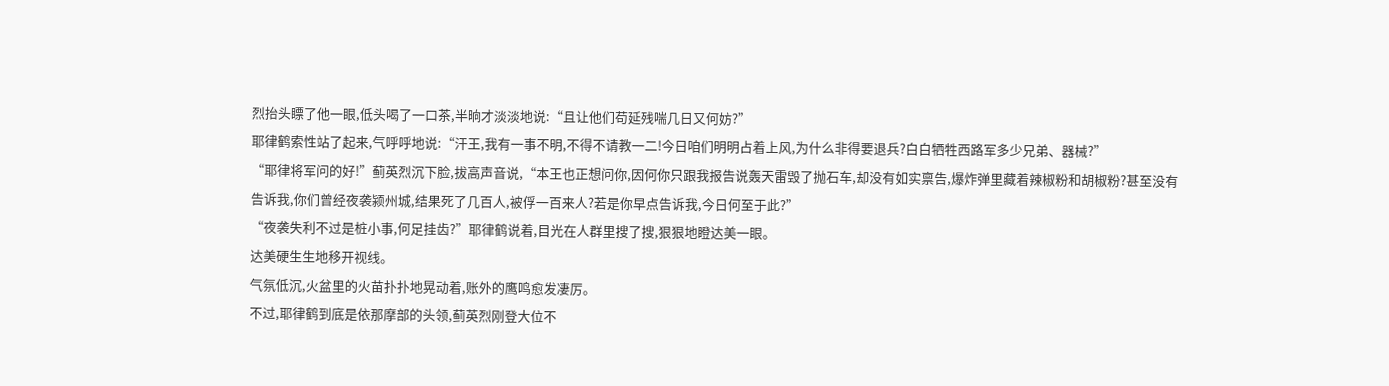烈抬头瞟了他一眼,低头喝了一口茶,半晌才淡淡地说:“且让他们苟延残喘几日又何妨?”
耶律鹤索性站了起来,气呼呼地说:“汗王,我有一事不明,不得不请教一二!今日咱们明明占着上风,为什么非得要退兵?白白牺牲西路军多少兄弟、器械?”
“耶律将军问的好!”蓟英烈沉下脸,拔高声音说,“本王也正想问你,因何你只跟我报告说轰天雷毁了抛石车,却没有如实禀告,爆炸弹里藏着辣椒粉和胡椒粉?甚至没有告诉我,你们曾经夜袭颍州城,结果死了几百人,被俘一百来人?若是你早点告诉我,今日何至于此?”
“夜袭失利不过是桩小事,何足挂齿?”耶律鹤说着,目光在人群里搜了搜,狠狠地瞪达美一眼。
达美硬生生地移开视线。
气氛低沉,火盆里的火苗扑扑地晃动着,账外的鹰鸣愈发凄厉。
不过,耶律鹤到底是依那摩部的头领,蓟英烈刚登大位不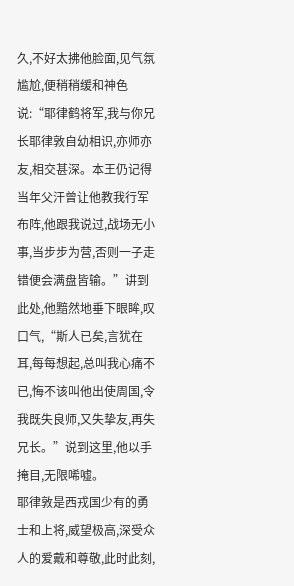久,不好太拂他脸面,见气氛尴尬,便稍稍缓和神色说:“耶律鹤将军,我与你兄长耶律敦自幼相识,亦师亦友,相交甚深。本王仍记得当年父汗曾让他教我行军布阵,他跟我说过,战场无小事,当步步为营,否则一子走错便会满盘皆输。”讲到此处,他黯然地垂下眼眸,叹口气,“斯人已矣,言犹在耳,每每想起,总叫我心痛不已,悔不该叫他出使周国,令我既失良师,又失挚友,再失兄长。”说到这里,他以手掩目,无限唏嘘。
耶律敦是西戎国少有的勇士和上将,威望极高,深受众人的爱戴和尊敬,此时此刻,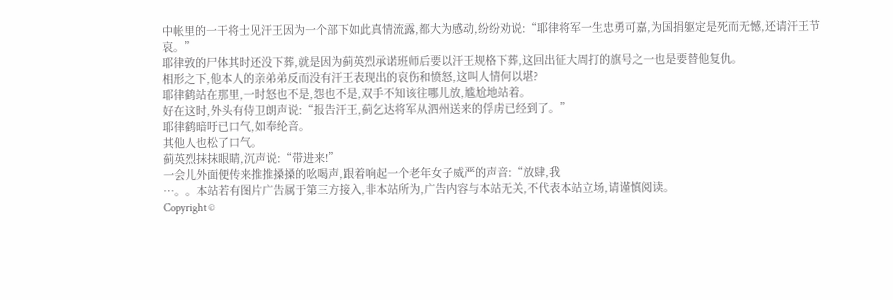中帐里的一干将士见汗王因为一个部下如此真情流露,都大为感动,纷纷劝说:“耶律将军一生忠勇可嘉,为国捐躯定是死而无憾,还请汗王节哀。”
耶律敦的尸体其时还没下葬,就是因为蓟英烈承诺班师后要以汗王规格下葬,这回出征大周打的旗号之一也是要替他复仇。
相形之下,他本人的亲弟弟反而没有汗王表现出的哀伤和愤怒,这叫人情何以堪?
耶律鹤站在那里,一时怒也不是,怨也不是,双手不知该往哪儿放,尴尬地站着。
好在这时,外头有侍卫朗声说:“报告汗王,蓟乞达将军从泗州送来的俘虏已经到了。”
耶律鹤暗吁已口气,如奉纶音。
其他人也松了口气。
蓟英烈抹抹眼睛,沉声说:“带进来!”
一会儿外面便传来推推搡搡的吆喝声,跟着响起一个老年女子威严的声音:“放肆,我
…。。本站若有图片广告属于第三方接入,非本站所为,广告内容与本站无关,不代表本站立场,请谨慎阅读。
Copyright ©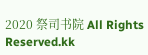2020 祭司书院 All Rights Reserved.kk